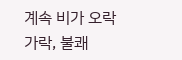계속 비가 오락가락, 불쾌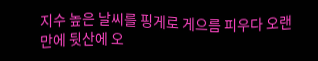지수 높은 날씨를 핑게로 게으름 피우다 오랜만에 뒷산에 오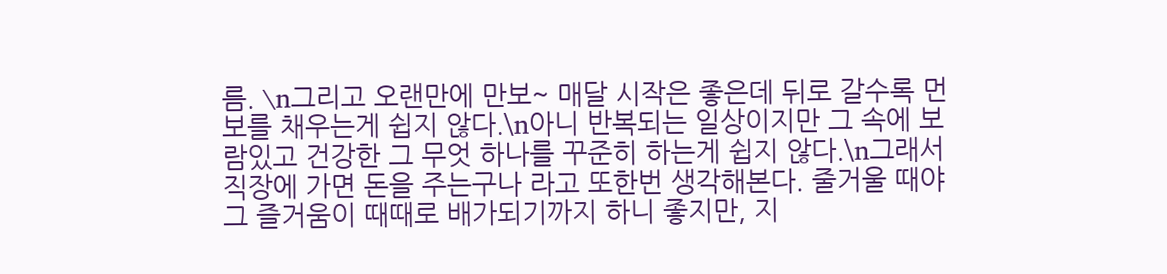름. \n그리고 오랜만에 만보~ 매달 시작은 좋은데 뒤로 갈수록 먼보를 채우는게 쉽지 않다.\n아니 반복되는 일상이지만 그 속에 보람있고 건강한 그 무엇 하나를 꾸준히 하는게 쉽지 않다.\n그래서 직장에 가면 돈을 주는구나 라고 또한번 생각해본다. 줄거울 때야 그 즐거움이 때때로 배가되기까지 하니 좋지만, 지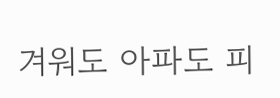겨워도 아파도 피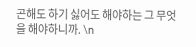곤해도 하기 싫어도 해야하는 그 무엇을 해야하니까. \n